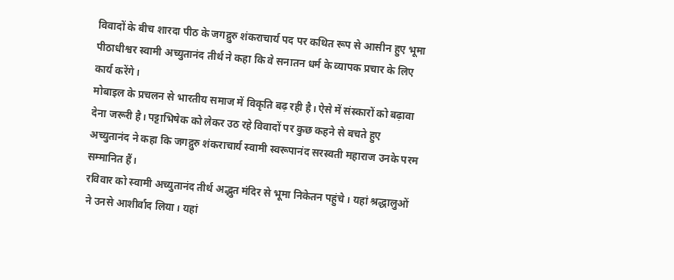विवादों के बीच शारदा पीठ के जगद्गुरु शंकराचार्य पद पर कथित रूप से आसीन हुए भूमा पीठाधीश्वर स्वामी अच्युतानंद तीर्थ ने कहा कि वे सनातन धर्म के व्यापक प्रचार के लिए कार्य करेंगे।
मोबाइल के प्रचलन से भारतीय समाज में विकृति बढ़ रही है। ऐसे में संस्कारों को बढ़ावा देना जरूरी है। पट्टाभिषेक को लेकर उठ रहे विवादों पर कुछ कहने से बचते हुए अच्युतानंद ने कहा कि जगद्गुरु शंकराचार्य स्वामी स्वरूपानंद सरस्वती महाराज उनके परम सम्मानित हैं।
रविवार को स्वामी अच्युतानंद तीर्थ अद्भुत मंदिर से भूमा निकेतन पहुंचे। यहां श्रद्धालुओं ने उनसे आशीर्वाद लिया। यहां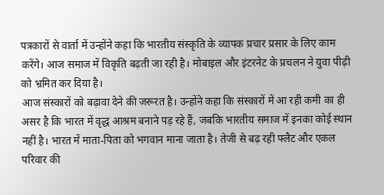पत्रकारों से वार्ता में उन्होंने कहा कि भारतीय संस्कृति के व्यापक प्रचार प्रसार के लिए काम करेंगे। आज समाज में विकृति बढ़ती जा रही है। मोबाइल और इंटरनेट के प्रचलन ने युवा पीढ़ी को भ्रमित कर दिया है।
आज संस्कारों को बढ़ावा देने की जरूरत है। उन्होंने कहा कि संस्कारों में आ रही कमी का ही असर है कि भारत में वृद्ध आश्रम बनाने पड़ रहे हैं, जबकि भारतीय समाज में इनका कोई स्थान नहीं है। भारत में माता-पिता को भगवान माना जाता है। तेजी से बढ़ रही फ्लैट और एकल परिवार की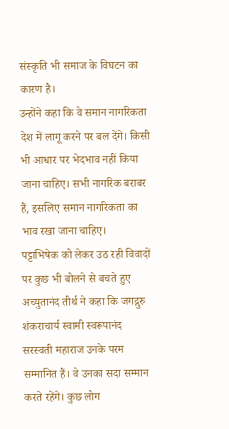संस्कृति भी समाज के विघटन का कारण है।
उन्होंने कहा कि वे समान नागरिकता देश में लागू करने पर बल देंगे। किसी भी आधार पर भेदभाव नहीं किया जाना चाहिए। सभी नागरिक बराबर हैं, इसलिए समान नागरिकता का भाव रखा जाना चाहिए।
पट्टाभिषेक को लेकर उठ रही विवादों पर कुछ भी बोलने से बचते हुए अच्युतानंद तीर्थ ने कहा कि जगद्गुरु शंकराचार्य स्वामी स्वरूपानंद सरस्वती महाराज उनके परम सम्मानित हैं। वे उनका सदा सम्मान करते रहेंगे। कुछ लोग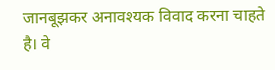जानबूझकर अनावश्यक विवाद करना चाहते है। वे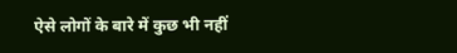ऐसे लोगों के बारे में कुछ भी नहीं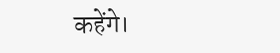कहेंगे।